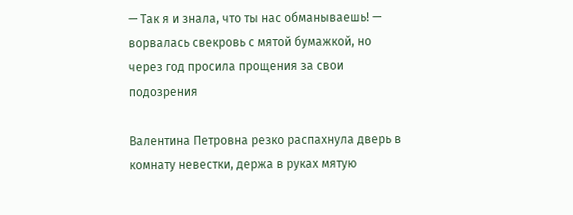— Так я и знала, что ты нас обманываешь! — ворвалась свекровь с мятой бумажкой, но через год просила прощения за свои подозрения

Валентина Петровна резко распахнула дверь в комнату невестки, держа в руках мятую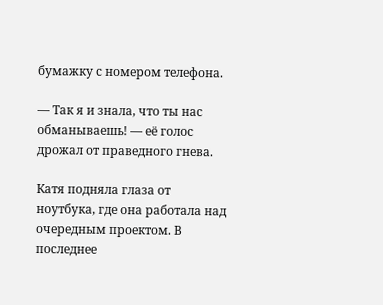бумажку с номером телефона.

— Так я и знала, что ты нас обманываешь! — её голос дрожал от праведного гнева.

Катя подняла глаза от ноутбука, где она работала над очередным проектом. В последнее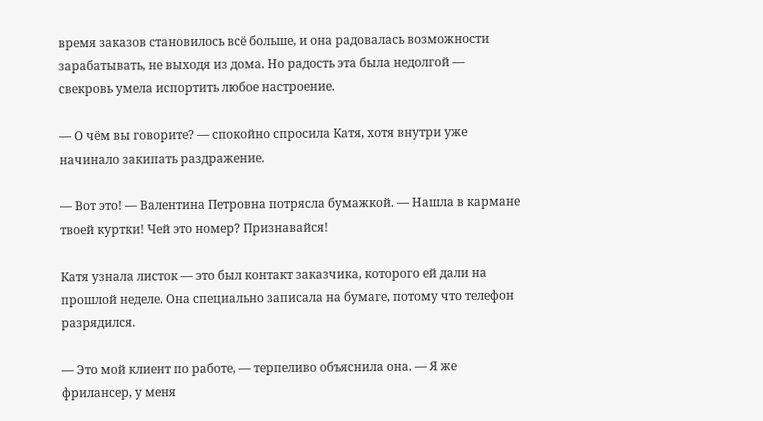время заказов становилось всё больше, и она радовалась возможности зарабатывать, не выходя из дома. Но радость эта была недолгой — свекровь умела испортить любое настроение.

— О чём вы говорите? — спокойно спросила Катя, хотя внутри уже начинало закипать раздражение.

— Вот это! — Валентина Петровна потрясла бумажкой. — Нашла в кармане твоей куртки! Чей это номер? Признавайся!

Катя узнала листок — это был контакт заказчика, которого ей дали на прошлой неделе. Она специально записала на бумаге, потому что телефон разрядился.

— Это мой клиент по работе, — терпеливо объяснила она. — Я же фрилансер, у меня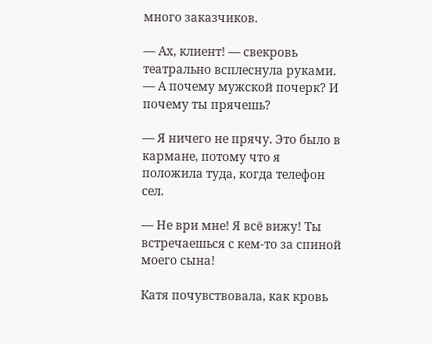много заказчиков.

— Ах, клиент! — свекровь театрально всплеснула руками. — А почему мужской почерк? И почему ты прячешь?

— Я ничего не прячу. Это было в кармане, потому что я положила туда, когда телефон сел.

— Не ври мне! Я всё вижу! Ты встречаешься с кем-то за спиной моего сына!

Катя почувствовала, как кровь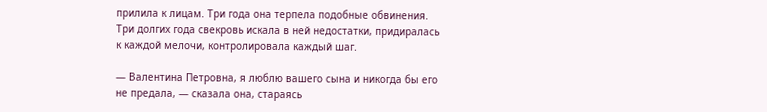прилила к лицам. Три года она терпела подобные обвинения. Три долгих года свекровь искала в ней недостатки, придиралась к каждой мелочи, контролировала каждый шаг.

— Валентина Петровна, я люблю вашего сына и никогда бы его не предала, — сказала она, стараясь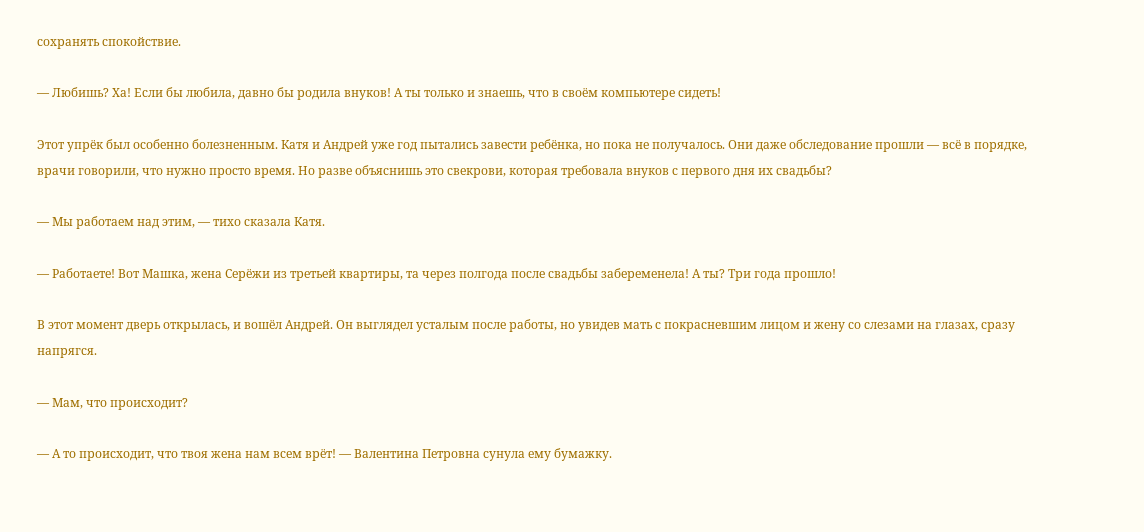сохранять спокойствие.

— Любишь? Ха! Если бы любила, давно бы родила внуков! А ты только и знаешь, что в своём компьютере сидеть!

Этот упрёк был особенно болезненным. Катя и Андрей уже год пытались завести ребёнка, но пока не получалось. Они даже обследование прошли — всё в порядке, врачи говорили, что нужно просто время. Но разве объяснишь это свекрови, которая требовала внуков с первого дня их свадьбы?

— Мы работаем над этим, — тихо сказала Катя.

— Работаете! Вот Машка, жена Серёжи из третьей квартиры, та через полгода после свадьбы забеременела! А ты? Три года прошло!

В этот момент дверь открылась, и вошёл Андрей. Он выглядел усталым после работы, но увидев мать с покрасневшим лицом и жену со слезами на глазах, сразу напрягся.

— Мам, что происходит?

— А то происходит, что твоя жена нам всем врёт! — Валентина Петровна сунула ему бумажку.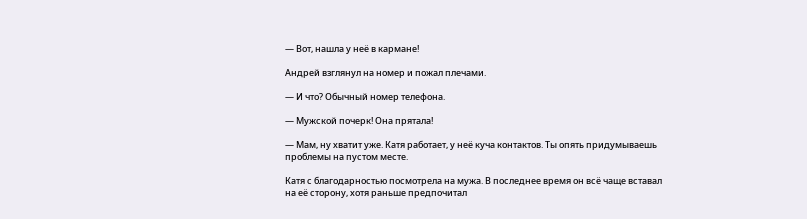— Вот, нашла у неё в кармане!

Андрей взглянул на номер и пожал плечами.

— И что? Обычный номер телефона.

— Мужской почерк! Она прятала!

— Мам, ну хватит уже. Катя работает, у неё куча контактов. Ты опять придумываешь проблемы на пустом месте.

Катя с благодарностью посмотрела на мужа. В последнее время он всё чаще вставал на её сторону, хотя раньше предпочитал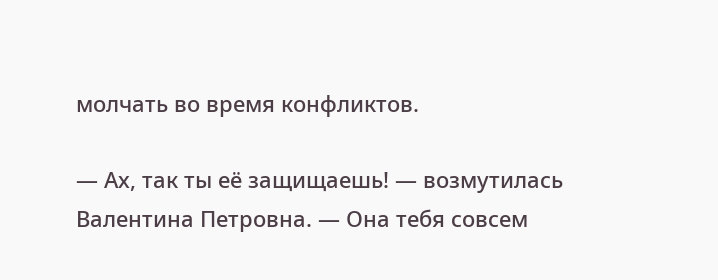молчать во время конфликтов.

— Ах, так ты её защищаешь! — возмутилась Валентина Петровна. — Она тебя совсем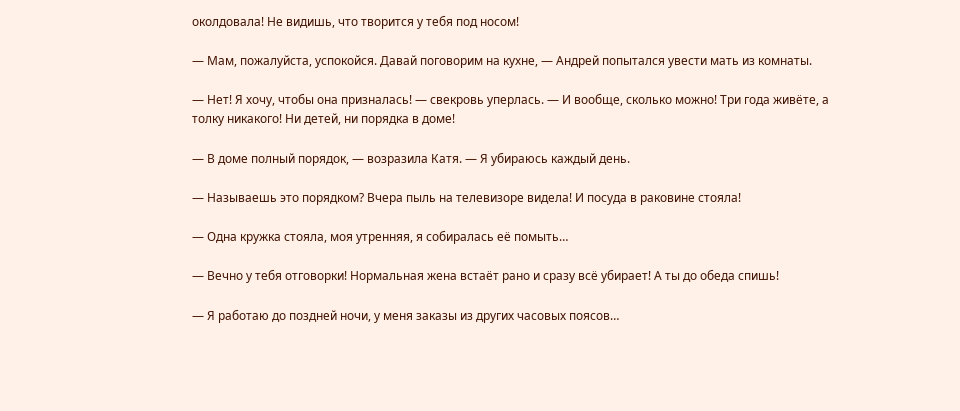околдовала! Не видишь, что творится у тебя под носом!

— Мам, пожалуйста, успокойся. Давай поговорим на кухне, — Андрей попытался увести мать из комнаты.

— Нет! Я хочу, чтобы она призналась! — свекровь уперлась. — И вообще, сколько можно! Три года живёте, а толку никакого! Ни детей, ни порядка в доме!

— В доме полный порядок, — возразила Катя. — Я убираюсь каждый день.

— Называешь это порядком? Вчера пыль на телевизоре видела! И посуда в раковине стояла!

— Одна кружка стояла, моя утренняя, я собиралась её помыть…

— Вечно у тебя отговорки! Нормальная жена встаёт рано и сразу всё убирает! А ты до обеда спишь!

— Я работаю до поздней ночи, у меня заказы из других часовых поясов…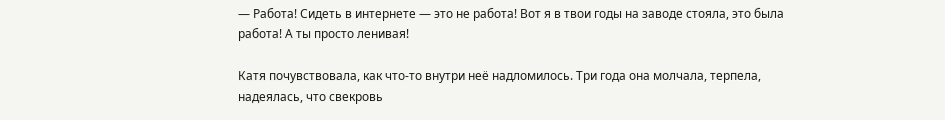— Работа! Сидеть в интернете — это не работа! Вот я в твои годы на заводе стояла, это была работа! А ты просто ленивая!

Катя почувствовала, как что-то внутри неё надломилось. Три года она молчала, терпела, надеялась, что свекровь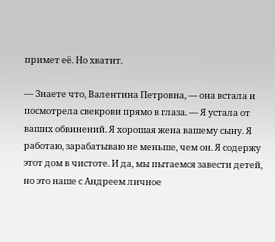примет её. Но хватит.

— Знаете что, Валентина Петровна, — она встала и посмотрела свекрови прямо в глаза. — Я устала от ваших обвинений. Я хорошая жена вашему сыну. Я работаю, зарабатываю не меньше, чем он. Я содержу этот дом в чистоте. И да, мы пытаемся завести детей, но это наше с Андреем личное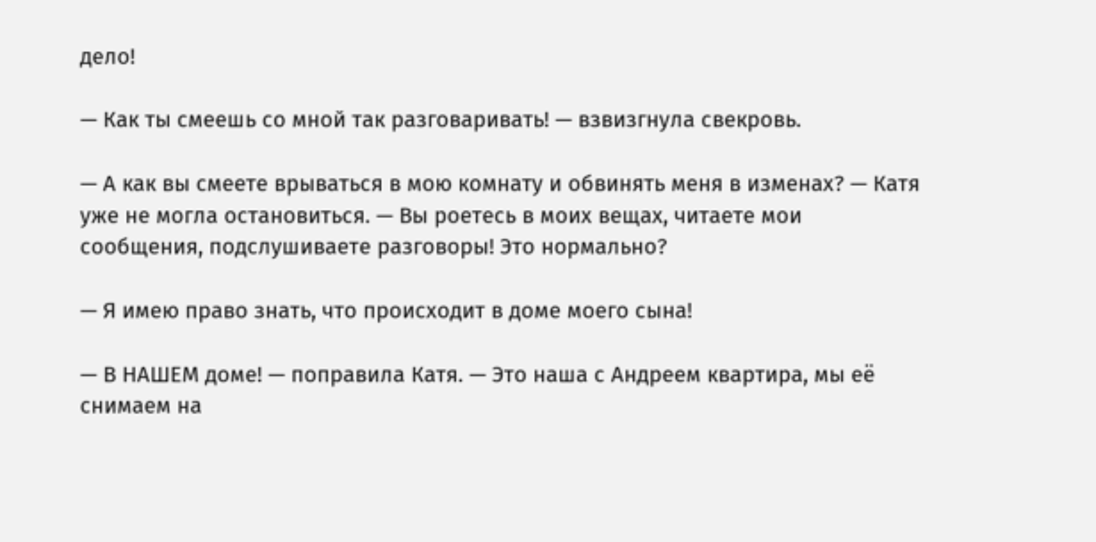дело!

— Как ты смеешь со мной так разговаривать! — взвизгнула свекровь.

— А как вы смеете врываться в мою комнату и обвинять меня в изменах? — Катя уже не могла остановиться. — Вы роетесь в моих вещах, читаете мои сообщения, подслушиваете разговоры! Это нормально?

— Я имею право знать, что происходит в доме моего сына!

— В НАШЕМ доме! — поправила Катя. — Это наша с Андреем квартира, мы её снимаем на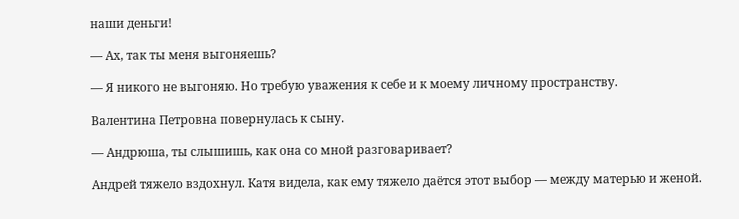наши деньги!

— Ах, так ты меня выгоняешь?

— Я никого не выгоняю. Но требую уважения к себе и к моему личному пространству.

Валентина Петровна повернулась к сыну.

— Андрюша, ты слышишь, как она со мной разговаривает?

Андрей тяжело вздохнул. Катя видела, как ему тяжело даётся этот выбор — между матерью и женой.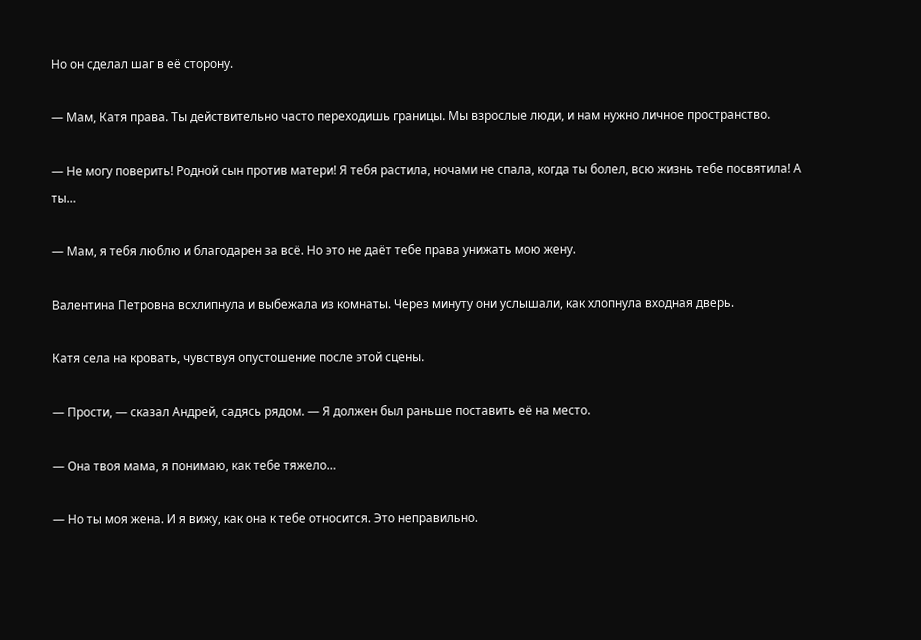Но он сделал шаг в её сторону.

— Мам, Катя права. Ты действительно часто переходишь границы. Мы взрослые люди, и нам нужно личное пространство.

— Не могу поверить! Родной сын против матери! Я тебя растила, ночами не спала, когда ты болел, всю жизнь тебе посвятила! А ты…

— Мам, я тебя люблю и благодарен за всё. Но это не даёт тебе права унижать мою жену.

Валентина Петровна всхлипнула и выбежала из комнаты. Через минуту они услышали, как хлопнула входная дверь.

Катя села на кровать, чувствуя опустошение после этой сцены.

— Прости, — сказал Андрей, садясь рядом. — Я должен был раньше поставить её на место.

— Она твоя мама, я понимаю, как тебе тяжело…

— Но ты моя жена. И я вижу, как она к тебе относится. Это неправильно.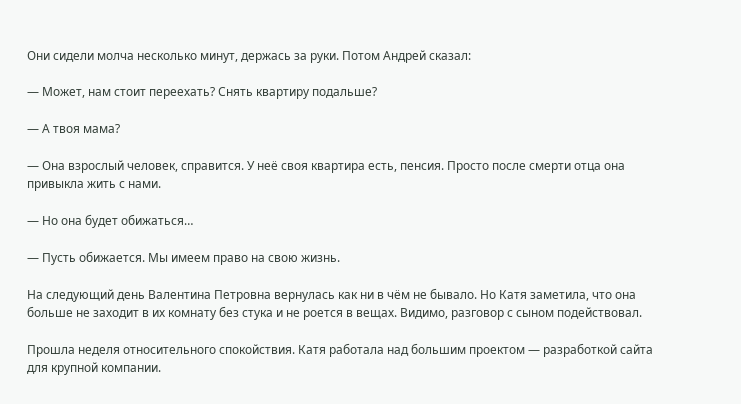Они сидели молча несколько минут, держась за руки. Потом Андрей сказал:

— Может, нам стоит переехать? Снять квартиру подальше?

— А твоя мама?

— Она взрослый человек, справится. У неё своя квартира есть, пенсия. Просто после смерти отца она привыкла жить с нами.

— Но она будет обижаться…

— Пусть обижается. Мы имеем право на свою жизнь.

На следующий день Валентина Петровна вернулась как ни в чём не бывало. Но Катя заметила, что она больше не заходит в их комнату без стука и не роется в вещах. Видимо, разговор с сыном подействовал.

Прошла неделя относительного спокойствия. Катя работала над большим проектом — разработкой сайта для крупной компании.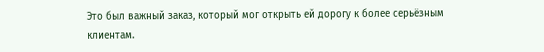Это был важный заказ, который мог открыть ей дорогу к более серьёзным клиентам.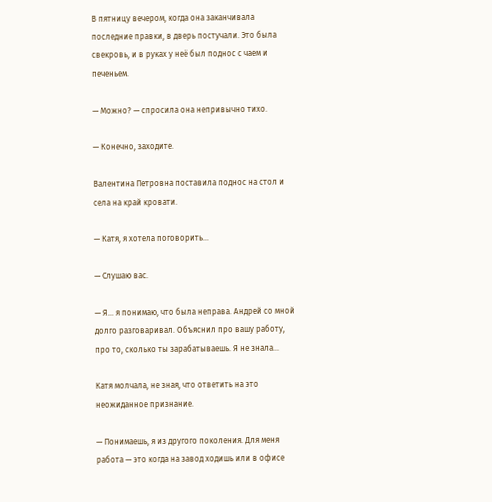В пятницу вечером, когда она заканчивала последние правки, в дверь постучали. Это была свекровь, и в руках у неё был поднос с чаем и печеньем.

— Можно? — спросила она непривычно тихо.

— Конечно, заходите.

Валентина Петровна поставила поднос на стол и села на край кровати.

— Катя, я хотела поговорить…

— Слушаю вас.

— Я… я понимаю, что была неправа. Андрей со мной долго разговаривал. Объяснил про вашу работу, про то, сколько ты зарабатываешь. Я не знала…

Катя молчала, не зная, что ответить на это неожиданное признание.

— Понимаешь, я из другого поколения. Для меня работа — это когда на завод ходишь или в офисе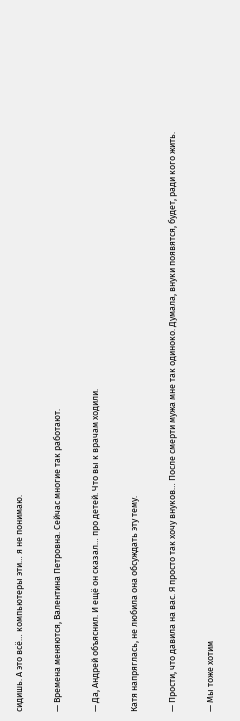сидишь. А это всё… компьютеры эти… я не понимаю.

— Времена меняются, Валентина Петровна. Сейчас многие так работают.

— Да, Андрей объяснил. И ещё он сказал… про детей. Что вы к врачам ходили.

Катя напряглась, не любила она обсуждать эту тему.

— Прости, что давила на вас. Я просто так хочу внуков… После смерти мужа мне так одиноко. Думала, внуки появятся, будет, ради кого жить.

— Мы тоже хотим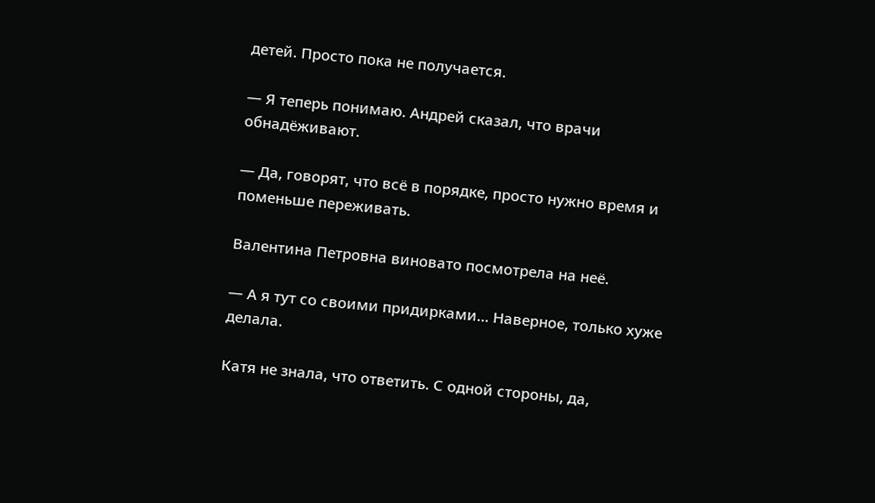детей. Просто пока не получается.

— Я теперь понимаю. Андрей сказал, что врачи обнадёживают.

— Да, говорят, что всё в порядке, просто нужно время и поменьше переживать.

Валентина Петровна виновато посмотрела на неё.

— А я тут со своими придирками… Наверное, только хуже делала.

Катя не знала, что ответить. С одной стороны, да,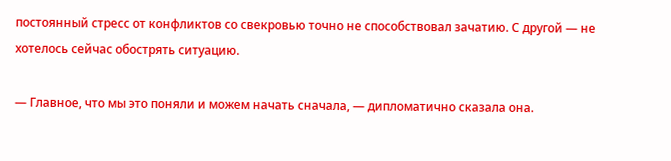постоянный стресс от конфликтов со свекровью точно не способствовал зачатию. С другой — не хотелось сейчас обострять ситуацию.

— Главное, что мы это поняли и можем начать сначала, — дипломатично сказала она.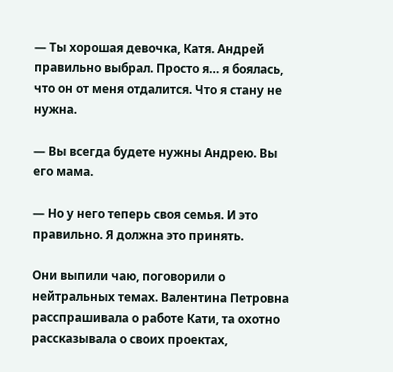— Ты хорошая девочка, Катя. Андрей правильно выбрал. Просто я… я боялась, что он от меня отдалится. Что я стану не нужна.

— Вы всегда будете нужны Андрею. Вы его мама.

— Но у него теперь своя семья. И это правильно. Я должна это принять.

Они выпили чаю, поговорили о нейтральных темах. Валентина Петровна расспрашивала о работе Кати, та охотно рассказывала о своих проектах,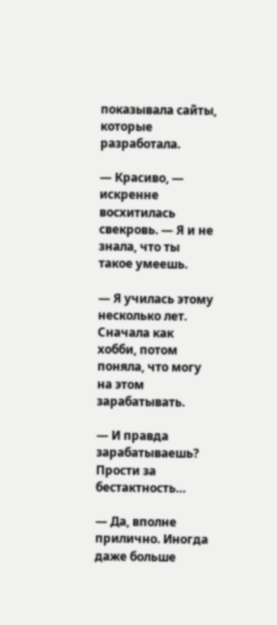показывала сайты, которые разработала.

— Красиво, — искренне восхитилась свекровь. — Я и не знала, что ты такое умеешь.

— Я училась этому несколько лет. Сначала как хобби, потом поняла, что могу на этом зарабатывать.

— И правда зарабатываешь? Прости за бестактность…

— Да, вполне прилично. Иногда даже больше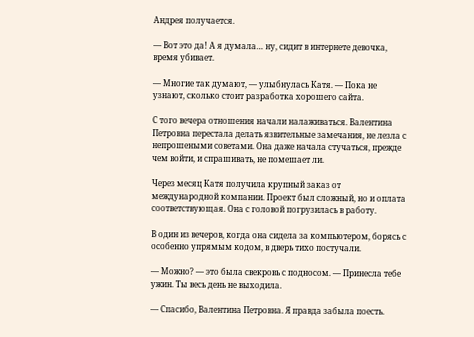Андрея получается.

— Вот это да! А я думала… ну, сидит в интернете девочка, время убивает.

— Многие так думают, — улыбнулась Катя. — Пока не узнают, сколько стоит разработка хорошего сайта.

С того вечера отношения начали налаживаться. Валентина Петровна перестала делать язвительные замечания, не лезла с непрошеными советами. Она даже начала стучаться, прежде чем войти, и спрашивать, не помешает ли.

Через месяц Катя получила крупный заказ от международной компании. Проект был сложный, но и оплата соответствующая. Она с головой погрузилась в работу.

В один из вечеров, когда она сидела за компьютером, борясь с особенно упрямым кодом, в дверь тихо постучали.

— Можно? — это была свекровь с подносом. — Принесла тебе ужин. Ты весь день не выходила.

— Спасибо, Валентина Петровна. Я правда забыла поесть.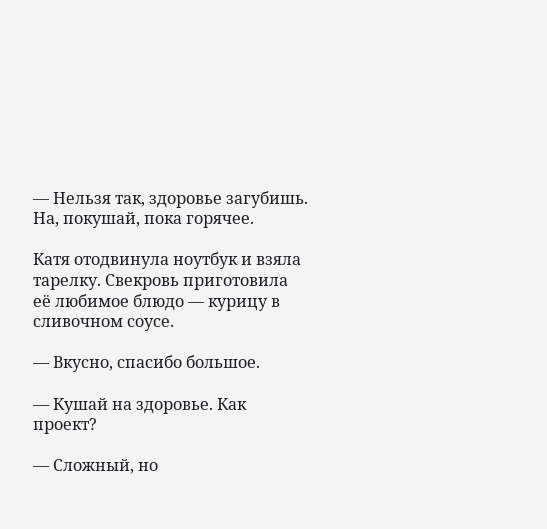— Нельзя так, здоровье загубишь. На, покушай, пока горячее.

Катя отодвинула ноутбук и взяла тарелку. Свекровь приготовила её любимое блюдо — курицу в сливочном соусе.

— Вкусно, спасибо большое.

— Кушай на здоровье. Как проект?

— Сложный, но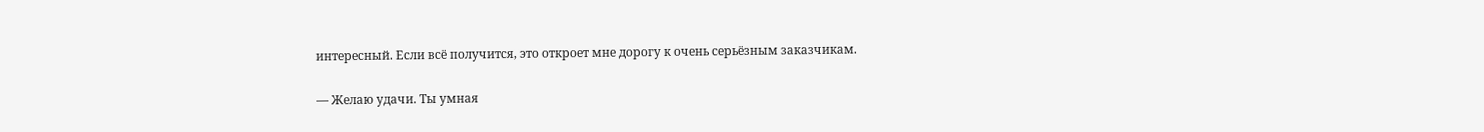интересный. Если всё получится, это откроет мне дорогу к очень серьёзным заказчикам.

— Желаю удачи. Ты умная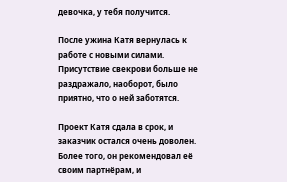девочка, у тебя получится.

После ужина Катя вернулась к работе с новыми силами. Присутствие свекрови больше не раздражало, наоборот, было приятно, что о ней заботятся.

Проект Катя сдала в срок, и заказчик остался очень доволен. Более того, он рекомендовал её своим партнёрам, и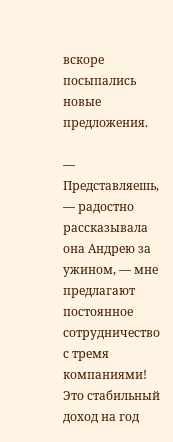вскоре посыпались новые предложения.

— Представляешь, — радостно рассказывала она Андрею за ужином, — мне предлагают постоянное сотрудничество с тремя компаниями! Это стабильный доход на год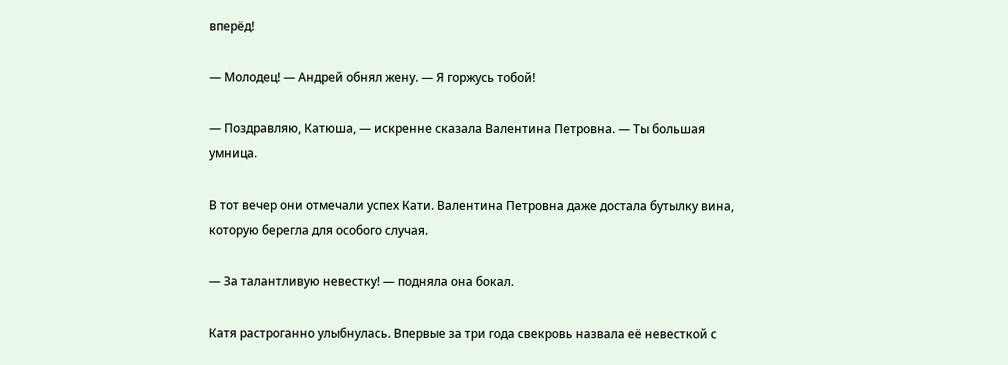вперёд!

— Молодец! — Андрей обнял жену. — Я горжусь тобой!

— Поздравляю, Катюша, — искренне сказала Валентина Петровна. — Ты большая умница.

В тот вечер они отмечали успех Кати. Валентина Петровна даже достала бутылку вина, которую берегла для особого случая.

— За талантливую невестку! — подняла она бокал.

Катя растроганно улыбнулась. Впервые за три года свекровь назвала её невесткой с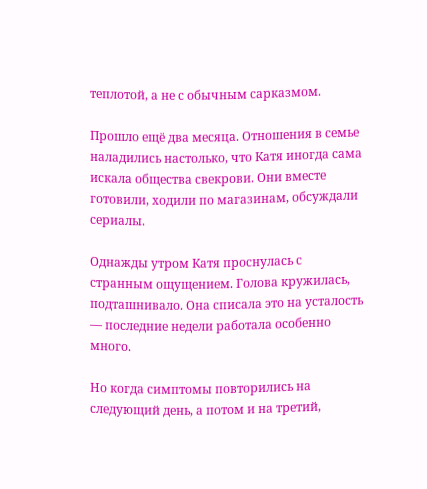теплотой, а не с обычным сарказмом.

Прошло ещё два месяца. Отношения в семье наладились настолько, что Катя иногда сама искала общества свекрови. Они вместе готовили, ходили по магазинам, обсуждали сериалы.

Однажды утром Катя проснулась с странным ощущением. Голова кружилась, подташнивало. Она списала это на усталость — последние недели работала особенно много.

Но когда симптомы повторились на следующий день, а потом и на третий,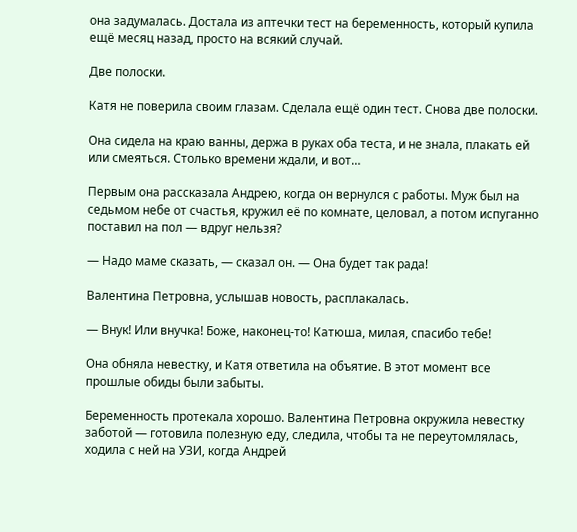она задумалась. Достала из аптечки тест на беременность, который купила ещё месяц назад, просто на всякий случай.

Две полоски.

Катя не поверила своим глазам. Сделала ещё один тест. Снова две полоски.

Она сидела на краю ванны, держа в руках оба теста, и не знала, плакать ей или смеяться. Столько времени ждали, и вот…

Первым она рассказала Андрею, когда он вернулся с работы. Муж был на седьмом небе от счастья, кружил её по комнате, целовал, а потом испуганно поставил на пол — вдруг нельзя?

— Надо маме сказать, — сказал он. — Она будет так рада!

Валентина Петровна, услышав новость, расплакалась.

— Внук! Или внучка! Боже, наконец-то! Катюша, милая, спасибо тебе!

Она обняла невестку, и Катя ответила на объятие. В этот момент все прошлые обиды были забыты.

Беременность протекала хорошо. Валентина Петровна окружила невестку заботой — готовила полезную еду, следила, чтобы та не переутомлялась, ходила с ней на УЗИ, когда Андрей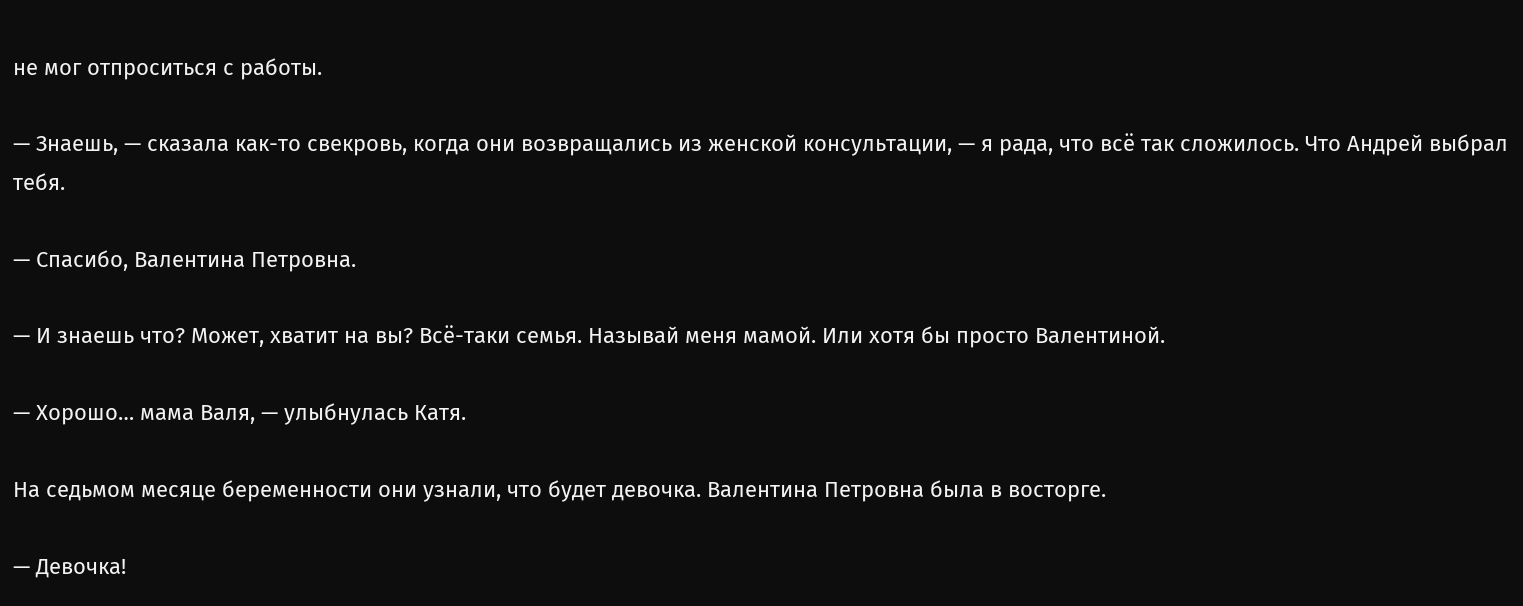не мог отпроситься с работы.

— Знаешь, — сказала как-то свекровь, когда они возвращались из женской консультации, — я рада, что всё так сложилось. Что Андрей выбрал тебя.

— Спасибо, Валентина Петровна.

— И знаешь что? Может, хватит на вы? Всё-таки семья. Называй меня мамой. Или хотя бы просто Валентиной.

— Хорошо… мама Валя, — улыбнулась Катя.

На седьмом месяце беременности они узнали, что будет девочка. Валентина Петровна была в восторге.

— Девочка!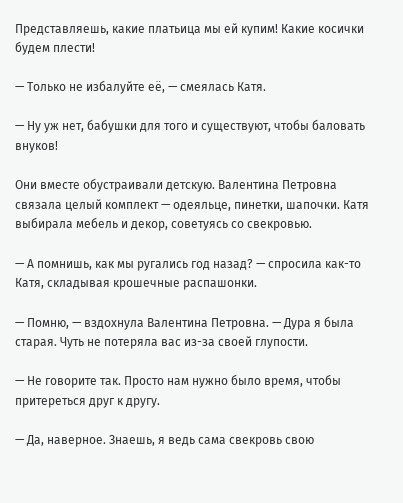Представляешь, какие платьица мы ей купим! Какие косички будем плести!

— Только не избалуйте её, — смеялась Катя.

— Ну уж нет, бабушки для того и существуют, чтобы баловать внуков!

Они вместе обустраивали детскую. Валентина Петровна связала целый комплект — одеяльце, пинетки, шапочки. Катя выбирала мебель и декор, советуясь со свекровью.

— А помнишь, как мы ругались год назад? — спросила как-то Катя, складывая крошечные распашонки.

— Помню, — вздохнула Валентина Петровна. — Дура я была старая. Чуть не потеряла вас из-за своей глупости.

— Не говорите так. Просто нам нужно было время, чтобы притереться друг к другу.

— Да, наверное. Знаешь, я ведь сама свекровь свою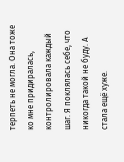терпеть не могла. Она тоже ко мне придиралась, контролировала каждый шаг. Я поклялась себе, что никогда такой не буду. А стала ещё хуже.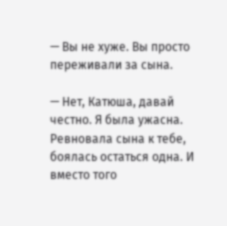— Вы не хуже. Вы просто переживали за сына.

— Нет, Катюша, давай честно. Я была ужасна. Ревновала сына к тебе, боялась остаться одна. И вместо того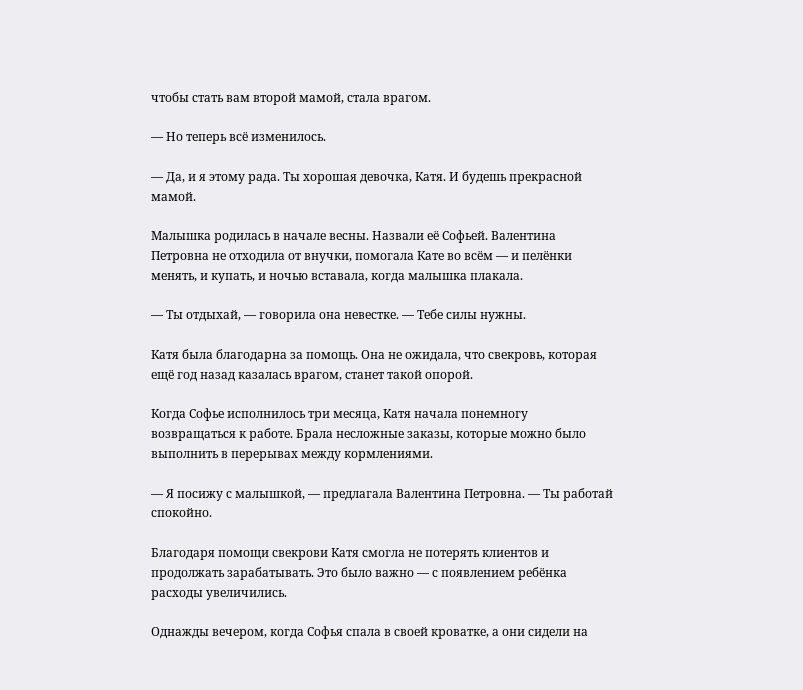чтобы стать вам второй мамой, стала врагом.

— Но теперь всё изменилось.

— Да, и я этому рада. Ты хорошая девочка, Катя. И будешь прекрасной мамой.

Малышка родилась в начале весны. Назвали её Софьей. Валентина Петровна не отходила от внучки, помогала Кате во всём — и пелёнки менять, и купать, и ночью вставала, когда малышка плакала.

— Ты отдыхай, — говорила она невестке. — Тебе силы нужны.

Катя была благодарна за помощь. Она не ожидала, что свекровь, которая ещё год назад казалась врагом, станет такой опорой.

Когда Софье исполнилось три месяца, Катя начала понемногу возвращаться к работе. Брала несложные заказы, которые можно было выполнить в перерывах между кормлениями.

— Я посижу с малышкой, — предлагала Валентина Петровна. — Ты работай спокойно.

Благодаря помощи свекрови Катя смогла не потерять клиентов и продолжать зарабатывать. Это было важно — с появлением ребёнка расходы увеличились.

Однажды вечером, когда Софья спала в своей кроватке, а они сидели на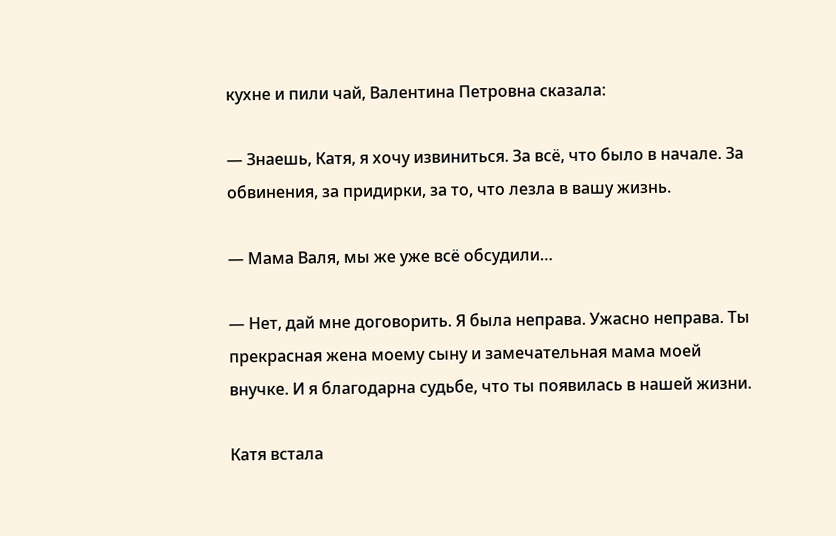кухне и пили чай, Валентина Петровна сказала:

— Знаешь, Катя, я хочу извиниться. За всё, что было в начале. За обвинения, за придирки, за то, что лезла в вашу жизнь.

— Мама Валя, мы же уже всё обсудили…

— Нет, дай мне договорить. Я была неправа. Ужасно неправа. Ты прекрасная жена моему сыну и замечательная мама моей внучке. И я благодарна судьбе, что ты появилась в нашей жизни.

Катя встала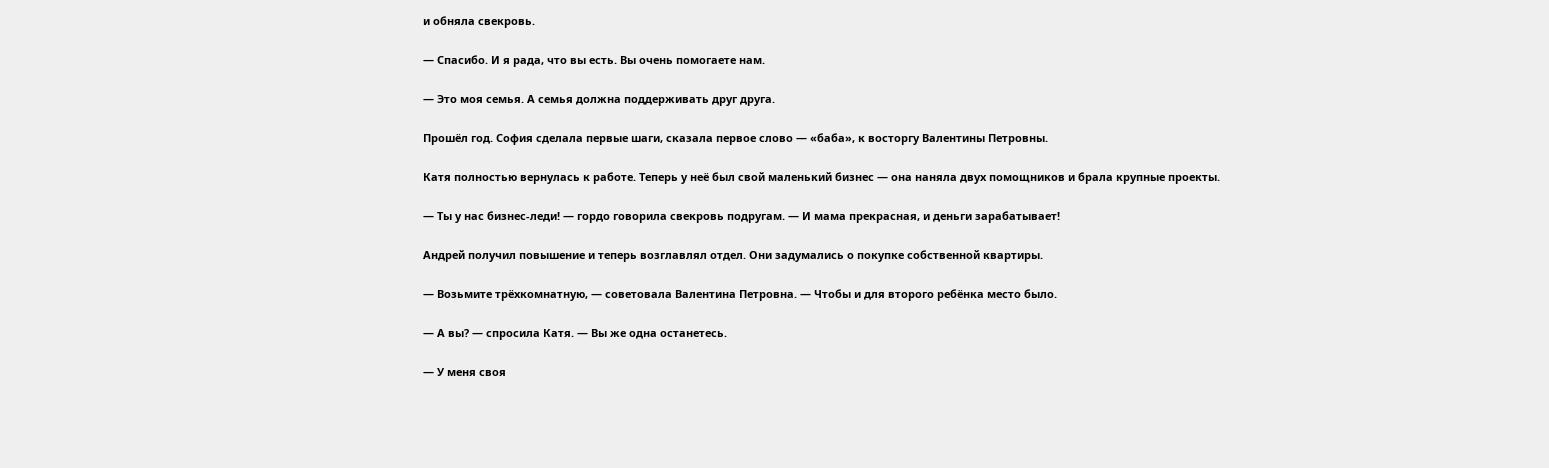и обняла свекровь.

— Спасибо. И я рада, что вы есть. Вы очень помогаете нам.

— Это моя семья. А семья должна поддерживать друг друга.

Прошёл год. София сделала первые шаги, сказала первое слово — «баба», к восторгу Валентины Петровны.

Катя полностью вернулась к работе. Теперь у неё был свой маленький бизнес — она наняла двух помощников и брала крупные проекты.

— Ты у нас бизнес-леди! — гордо говорила свекровь подругам. — И мама прекрасная, и деньги зарабатывает!

Андрей получил повышение и теперь возглавлял отдел. Они задумались о покупке собственной квартиры.

— Возьмите трёхкомнатную, — советовала Валентина Петровна. — Чтобы и для второго ребёнка место было.

— А вы? — спросила Катя. — Вы же одна останетесь.

— У меня своя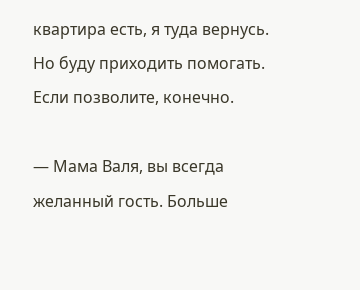квартира есть, я туда вернусь. Но буду приходить помогать. Если позволите, конечно.

— Мама Валя, вы всегда желанный гость. Больше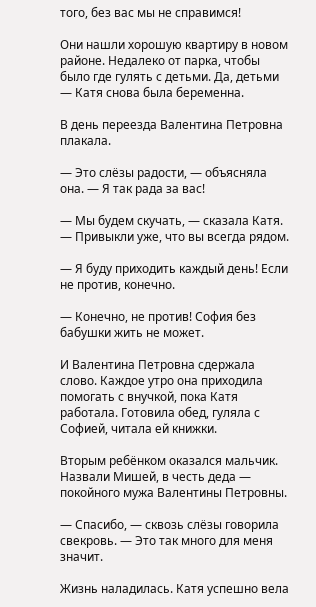того, без вас мы не справимся!

Они нашли хорошую квартиру в новом районе. Недалеко от парка, чтобы было где гулять с детьми. Да, детьми — Катя снова была беременна.

В день переезда Валентина Петровна плакала.

— Это слёзы радости, — объясняла она. — Я так рада за вас!

— Мы будем скучать, — сказала Катя. — Привыкли уже, что вы всегда рядом.

— Я буду приходить каждый день! Если не против, конечно.

— Конечно, не против! София без бабушки жить не может.

И Валентина Петровна сдержала слово. Каждое утро она приходила помогать с внучкой, пока Катя работала. Готовила обед, гуляла с Софией, читала ей книжки.

Вторым ребёнком оказался мальчик. Назвали Мишей, в честь деда — покойного мужа Валентины Петровны.

— Спасибо, — сквозь слёзы говорила свекровь. — Это так много для меня значит.

Жизнь наладилась. Катя успешно вела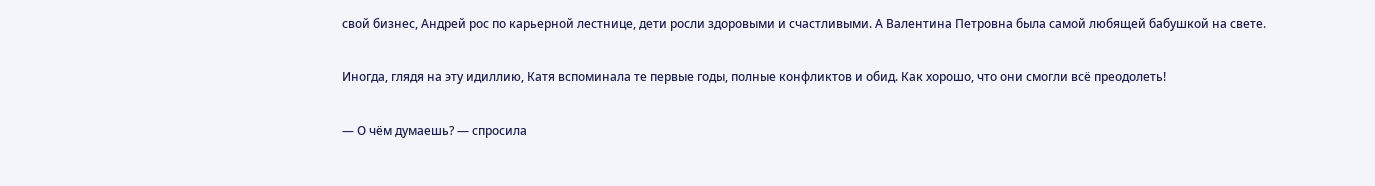свой бизнес, Андрей рос по карьерной лестнице, дети росли здоровыми и счастливыми. А Валентина Петровна была самой любящей бабушкой на свете.

Иногда, глядя на эту идиллию, Катя вспоминала те первые годы, полные конфликтов и обид. Как хорошо, что они смогли всё преодолеть!

— О чём думаешь? — спросила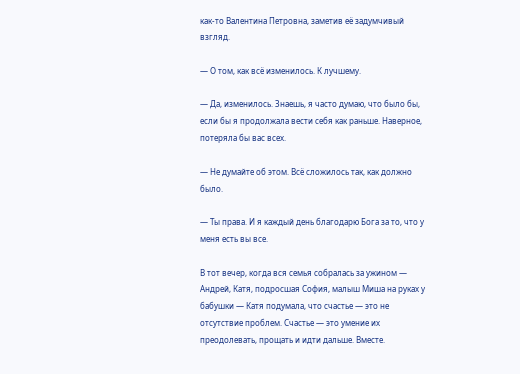как-то Валентина Петровна, заметив её задумчивый взгляд.

— О том, как всё изменилось. К лучшему.

— Да, изменилось. Знаешь, я часто думаю, что было бы, если бы я продолжала вести себя как раньше. Наверное, потеряла бы вас всех.

— Не думайте об этом. Всё сложилось так, как должно было.

— Ты права. И я каждый день благодарю Бога за то, что у меня есть вы все.

В тот вечер, когда вся семья собралась за ужином — Андрей, Катя, подросшая София, малыш Миша на руках у бабушки — Катя подумала, что счастье — это не отсутствие проблем. Счастье — это умение их преодолевать, прощать и идти дальше. Вместе.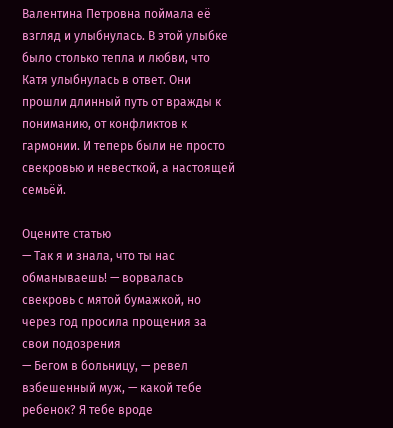Валентина Петровна поймала её взгляд и улыбнулась. В этой улыбке было столько тепла и любви, что Катя улыбнулась в ответ. Они прошли длинный путь от вражды к пониманию, от конфликтов к гармонии. И теперь были не просто свекровью и невесткой, а настоящей семьёй.

Оцените статью
— Так я и знала, что ты нас обманываешь! — ворвалась свекровь с мятой бумажкой, но через год просила прощения за свои подозрения
— Бегом в больницу, — ревел взбешенный муж, — какой тебе ребенок? Я тебе вроде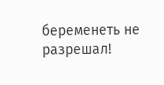беременеть не разрешал!